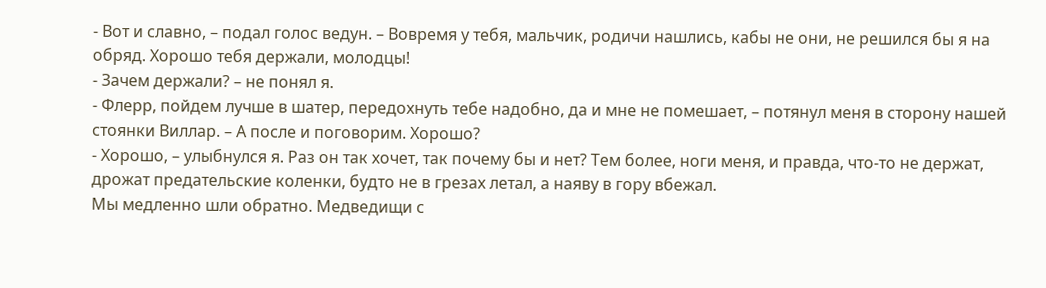- Вот и славно, – подал голос ведун. – Вовремя у тебя, мальчик, родичи нашлись, кабы не они, не решился бы я на обряд. Хорошо тебя держали, молодцы!
- Зачем держали? – не понял я.
- Флерр, пойдем лучше в шатер, передохнуть тебе надобно, да и мне не помешает, – потянул меня в сторону нашей стоянки Виллар. – А после и поговорим. Хорошо?
- Хорошо, – улыбнулся я. Раз он так хочет, так почему бы и нет? Тем более, ноги меня, и правда, что-то не держат, дрожат предательские коленки, будто не в грезах летал, а наяву в гору вбежал.
Мы медленно шли обратно. Медведищи с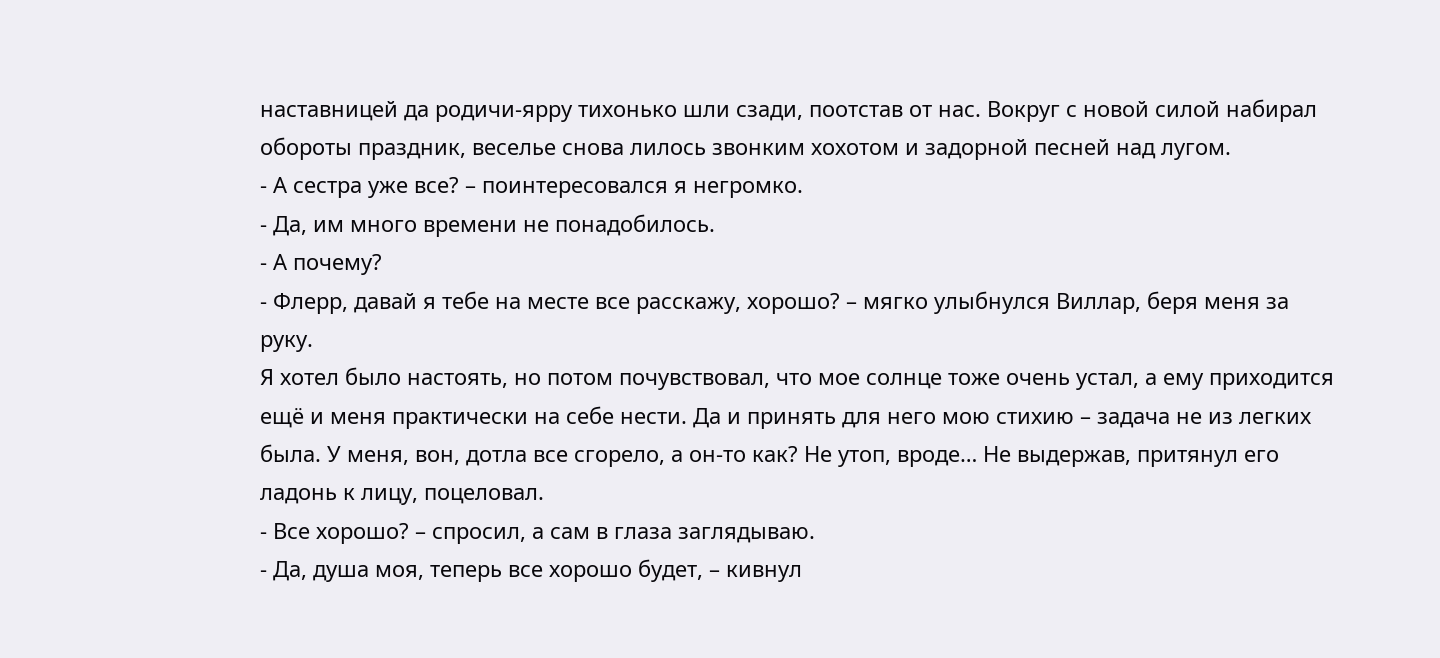наставницей да родичи-ярру тихонько шли сзади, поотстав от нас. Вокруг с новой силой набирал обороты праздник, веселье снова лилось звонким хохотом и задорной песней над лугом.
- А сестра уже все? – поинтересовался я негромко.
- Да, им много времени не понадобилось.
- А почему?
- Флерр, давай я тебе на месте все расскажу, хорошо? – мягко улыбнулся Виллар, беря меня за руку.
Я хотел было настоять, но потом почувствовал, что мое солнце тоже очень устал, а ему приходится ещё и меня практически на себе нести. Да и принять для него мою стихию – задача не из легких была. У меня, вон, дотла все сгорело, а он-то как? Не утоп, вроде… Не выдержав, притянул его ладонь к лицу, поцеловал.
- Все хорошо? – спросил, а сам в глаза заглядываю.
- Да, душа моя, теперь все хорошо будет, – кивнул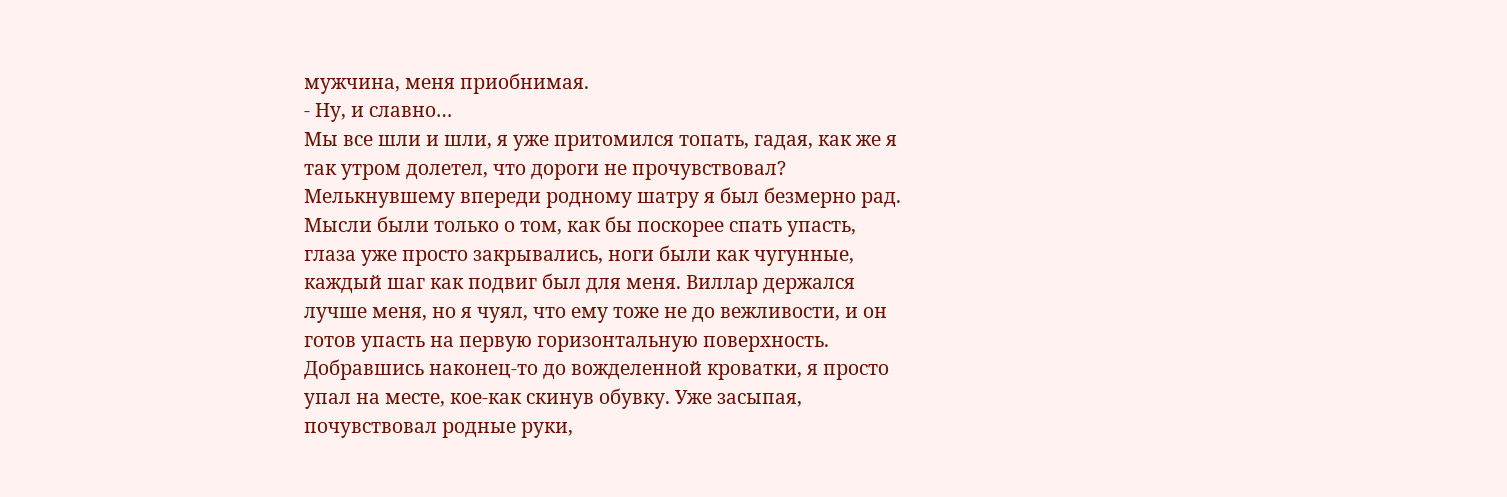мужчина, меня приобнимая.
- Ну, и славно…
Мы все шли и шли, я уже притомился топать, гадая, как же я так утром долетел, что дороги не прочувствовал? Мелькнувшему впереди родному шатру я был безмерно рад. Мысли были только о том, как бы поскорее спать упасть, глаза уже просто закрывались, ноги были как чугунные, каждый шаг как подвиг был для меня. Виллар держался лучше меня, но я чуял, что ему тоже не до вежливости, и он готов упасть на первую горизонтальную поверхность.
Добравшись наконец-то до вожделенной кроватки, я просто упал на месте, кое-как скинув обувку. Уже засыпая, почувствовал родные руки,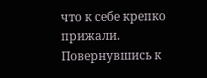что к себе крепко прижали. Повернувшись к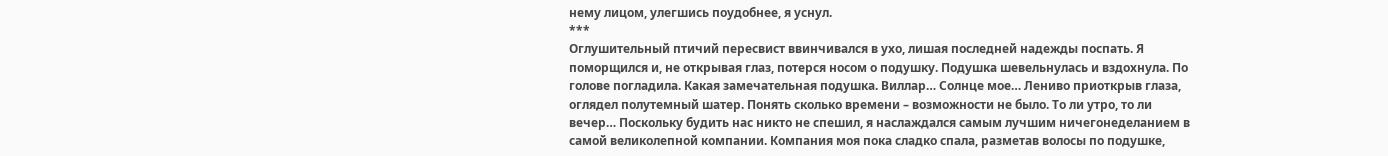нему лицом, улегшись поудобнее, я уснул.
***
Оглушительный птичий пересвист ввинчивался в ухо, лишая последней надежды поспать. Я поморщился и, не открывая глаз, потерся носом о подушку. Подушка шевельнулась и вздохнула. По голове погладила. Какая замечательная подушка. Виллар… Солнце мое… Лениво приоткрыв глаза, оглядел полутемный шатер. Понять сколько времени – возможности не было. То ли утро, то ли вечер… Поскольку будить нас никто не спешил, я наслаждался самым лучшим ничегонеделанием в самой великолепной компании. Компания моя пока сладко спала, разметав волосы по подушке,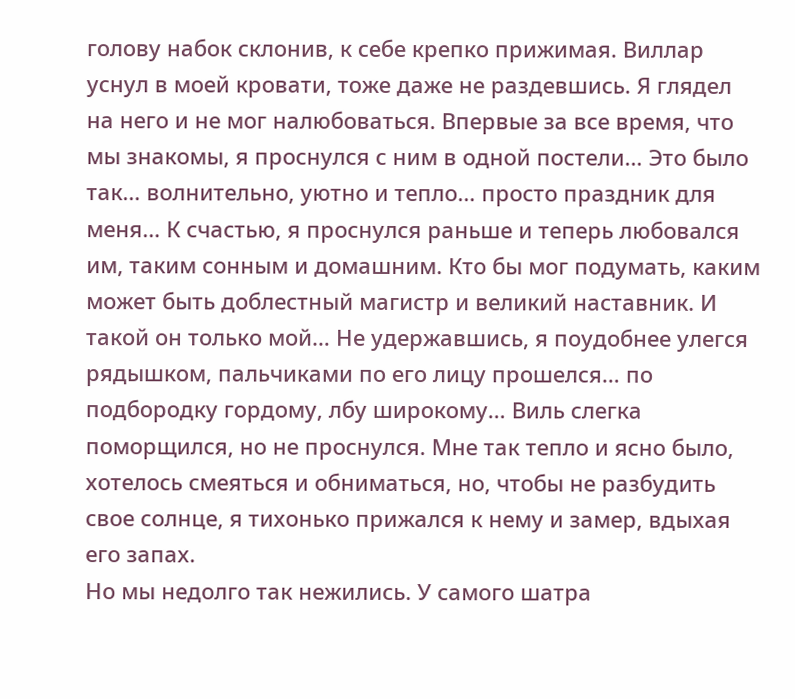голову набок склонив, к себе крепко прижимая. Виллар уснул в моей кровати, тоже даже не раздевшись. Я глядел на него и не мог налюбоваться. Впервые за все время, что мы знакомы, я проснулся с ним в одной постели… Это было так… волнительно, уютно и тепло… просто праздник для меня… К счастью, я проснулся раньше и теперь любовался им, таким сонным и домашним. Кто бы мог подумать, каким может быть доблестный магистр и великий наставник. И такой он только мой… Не удержавшись, я поудобнее улегся рядышком, пальчиками по его лицу прошелся… по подбородку гордому, лбу широкому… Виль слегка поморщился, но не проснулся. Мне так тепло и ясно было, хотелось смеяться и обниматься, но, чтобы не разбудить свое солнце, я тихонько прижался к нему и замер, вдыхая его запах.
Но мы недолго так нежились. У самого шатра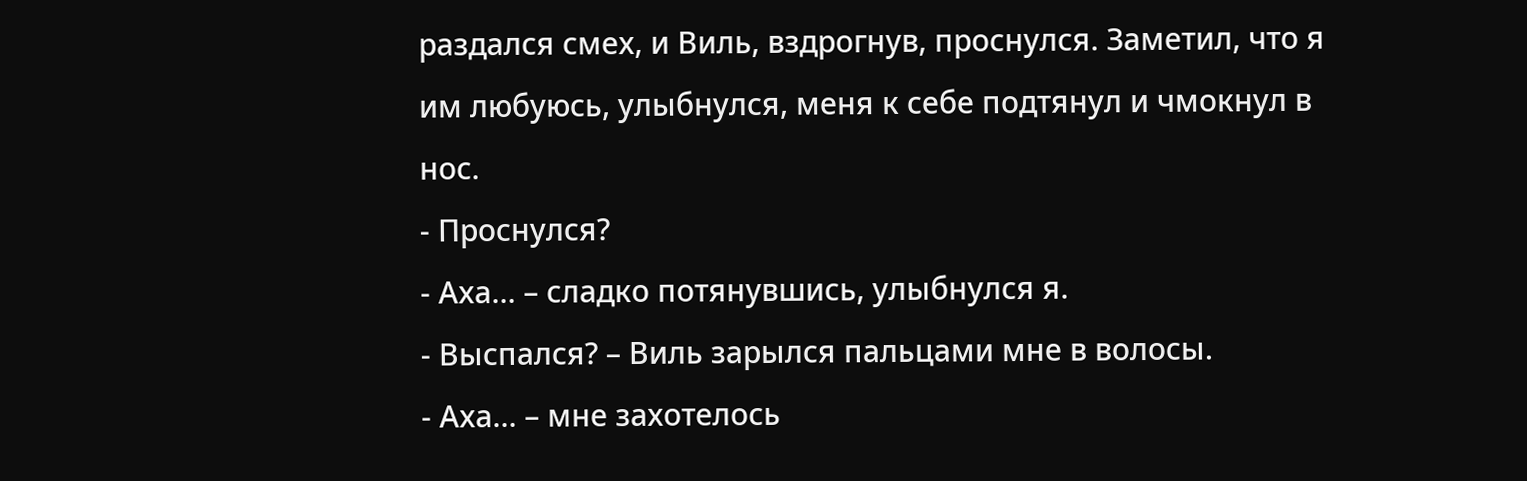раздался смех, и Виль, вздрогнув, проснулся. Заметил, что я им любуюсь, улыбнулся, меня к себе подтянул и чмокнул в нос.
- Проснулся?
- Аха… – сладко потянувшись, улыбнулся я.
- Выспался? – Виль зарылся пальцами мне в волосы.
- Аха… – мне захотелось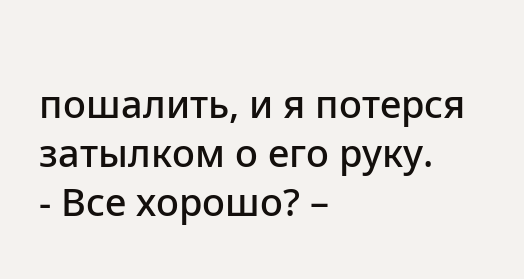пошалить, и я потерся затылком о его руку.
- Все хорошо? –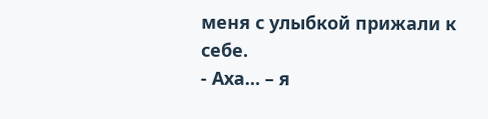меня с улыбкой прижали к себе.
- Аха… – я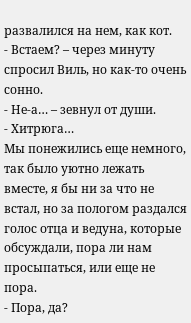развалился на нем, как кот.
- Встаем? – через минуту спросил Виль, но как-то очень сонно.
- Не-а… – зевнул от души.
- Хитрюга…
Мы понежились еще немного, так было уютно лежать вместе, я бы ни за что не встал, но за пологом раздался голос отца и ведуна, которые обсуждали, пора ли нам просыпаться, или еще не пора.
- Пора, да?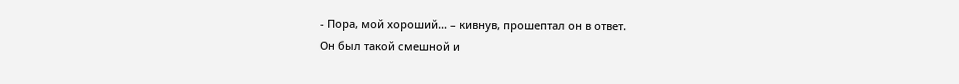- Пора, мой хороший… – кивнув, прошептал он в ответ.
Он был такой смешной и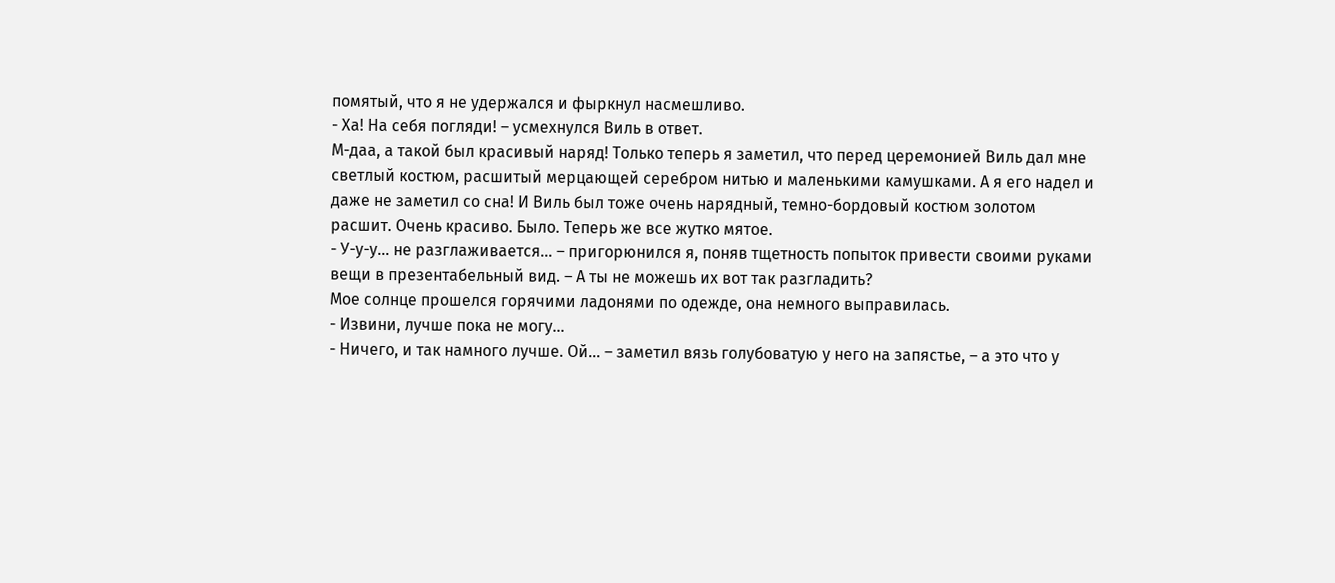помятый, что я не удержался и фыркнул насмешливо.
- Ха! На себя погляди! – усмехнулся Виль в ответ.
М-даа, а такой был красивый наряд! Только теперь я заметил, что перед церемонией Виль дал мне светлый костюм, расшитый мерцающей серебром нитью и маленькими камушками. А я его надел и даже не заметил со сна! И Виль был тоже очень нарядный, темно-бордовый костюм золотом расшит. Очень красиво. Было. Теперь же все жутко мятое.
- У-у-у… не разглаживается… – пригорюнился я, поняв тщетность попыток привести своими руками вещи в презентабельный вид. – А ты не можешь их вот так разгладить?
Мое солнце прошелся горячими ладонями по одежде, она немного выправилась.
- Извини, лучше пока не могу…
- Ничего, и так намного лучше. Ой… – заметил вязь голубоватую у него на запястье, – а это что у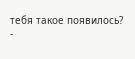тебя такое появилось?
-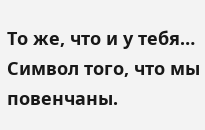То же, что и у тебя… Символ того, что мы повенчаны.